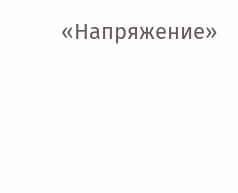«Напряжение»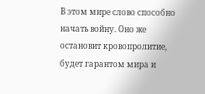В этом мире слово способно начать войну. Оно же остановит кровопролитие, будет гарантом мира и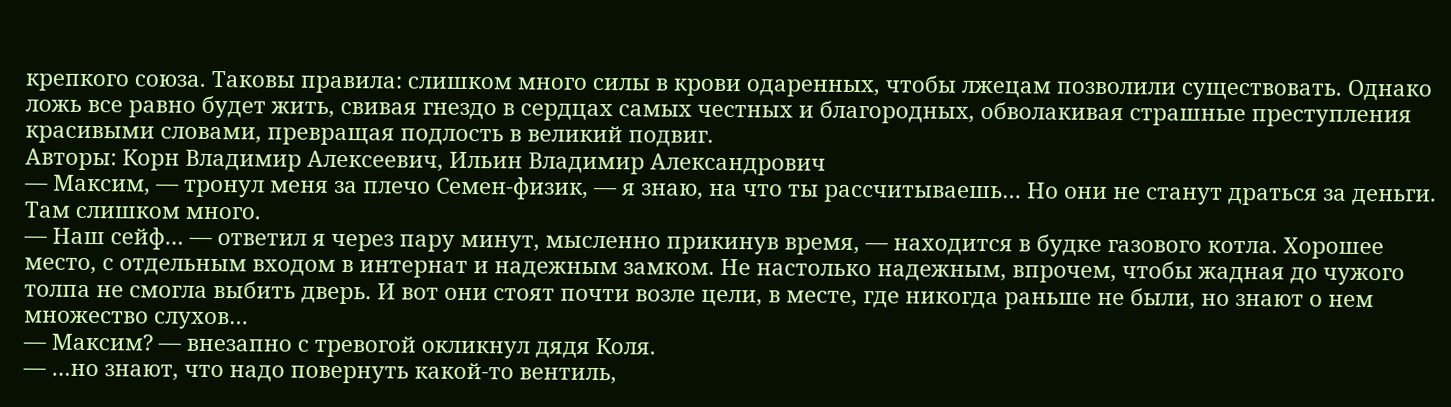крепкого союза. Таковы правила: слишком много силы в крови одаренных, чтобы лжецам позволили существовать. Однако ложь все равно будет жить, свивая гнездо в сердцах самых честных и благородных, обволакивая страшные преступления красивыми словами, превращая подлость в великий подвиг.
Авторы: Корн Владимир Алексеевич, Ильин Владимир Александрович
— Максим, — тронул меня за плечо Семен-физик, — я знаю, на что ты рассчитываешь… Но они не станут драться за деньги. Там слишком много.
— Наш сейф… — ответил я через пару минут, мысленно прикинув время, — находится в будке газового котла. Хорошее место, с отдельным входом в интернат и надежным замком. Не настолько надежным, впрочем, чтобы жадная до чужого толпа не смогла выбить дверь. И вот они стоят почти возле цели, в месте, где никогда раньше не были, но знают о нем множество слухов…
— Максим? — внезапно с тревогой окликнул дядя Коля.
— …но знают, что надо повернуть какой-то вентиль,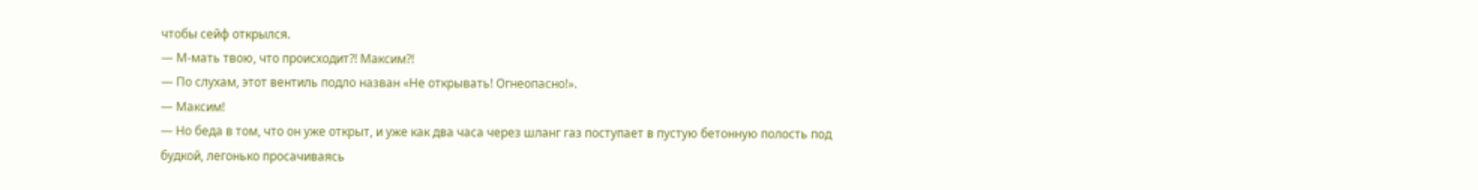чтобы сейф открылся.
— М-мать твою, что происходит?! Максим?!
— По слухам, этот вентиль подло назван «Не открывать! Огнеопасно!».
— Максим!
— Но беда в том, что он уже открыт, и уже как два часа через шланг газ поступает в пустую бетонную полость под будкой, легонько просачиваясь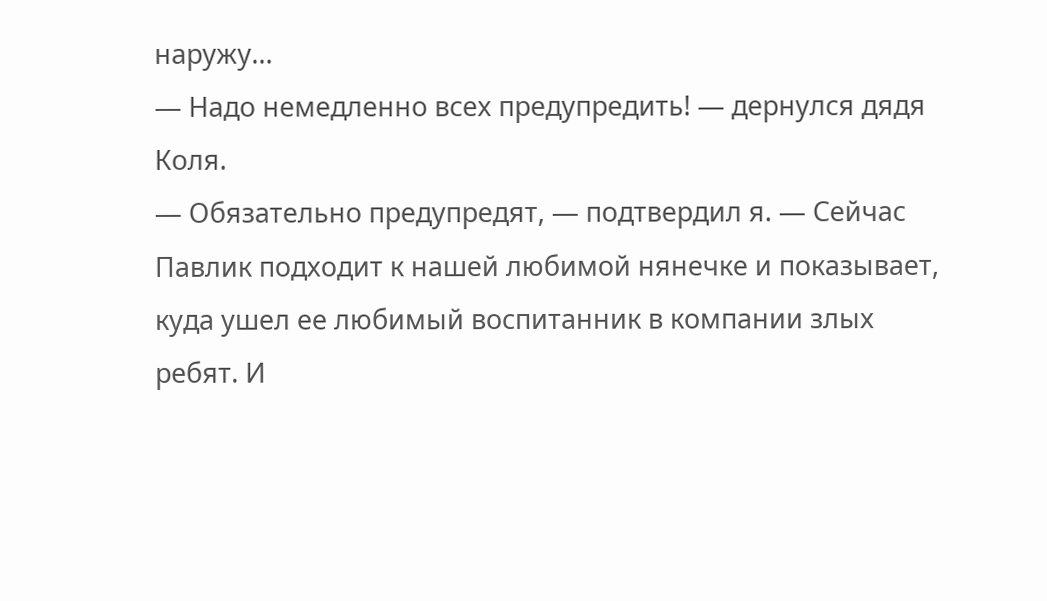наружу…
— Надо немедленно всех предупредить! — дернулся дядя Коля.
— Обязательно предупредят, — подтвердил я. — Сейчас Павлик подходит к нашей любимой нянечке и показывает, куда ушел ее любимый воспитанник в компании злых ребят. И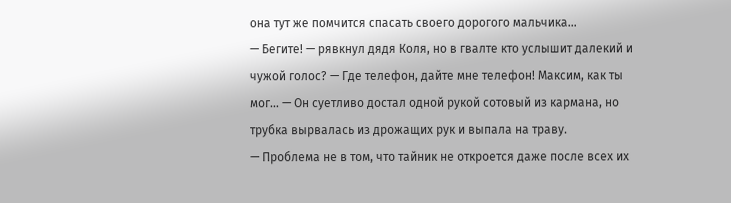она тут же помчится спасать своего дорогого мальчика…
— Бегите! — рявкнул дядя Коля, но в гвалте кто услышит далекий и чужой голос? — Где телефон, дайте мне телефон! Максим, как ты мог… — Он суетливо достал одной рукой сотовый из кармана, но трубка вырвалась из дрожащих рук и выпала на траву.
— Проблема не в том, что тайник не откроется даже после всех их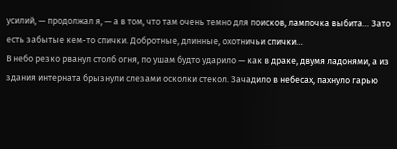усилий, — продолжал я, — а в том, что там очень темно для поисков, лампочка выбита… Зато есть забытые кем-то спички. Добротные, длинные, охотничьи спички…
В небо резко рванул столб огня, по ушам будто ударило — как в драке, двумя ладонями, а из здания интерната брызнули слезами осколки стекол. Зачадило в небесах, пахнуло гарью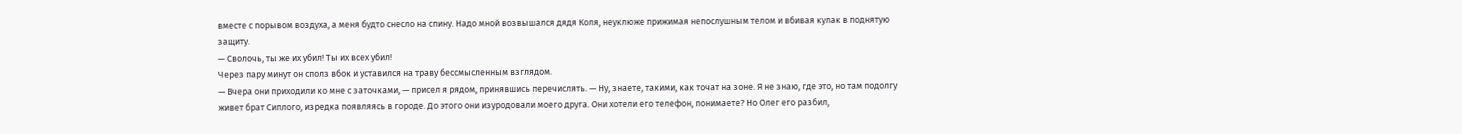вместе с порывом воздуха, а меня будто снесло на спину. Надо мной возвышался дядя Коля, неуклюже прижимая непослушным телом и вбивая кулак в поднятую защиту.
— Сволочь, ты же их убил! Ты их всех убил!
Через пару минут он сполз вбок и уставился на траву бессмысленным взглядом.
— Вчера они приходили ко мне с заточками, — присел я рядом, принявшись перечислять. — Ну, знаете, такими, как точат на зоне. Я не знаю, где это, но там подолгу живет брат Сиплого, изредка появляясь в городе. До этого они изуродовали моего друга. Они хотели его телефон, понимаете? Но Олег его разбил,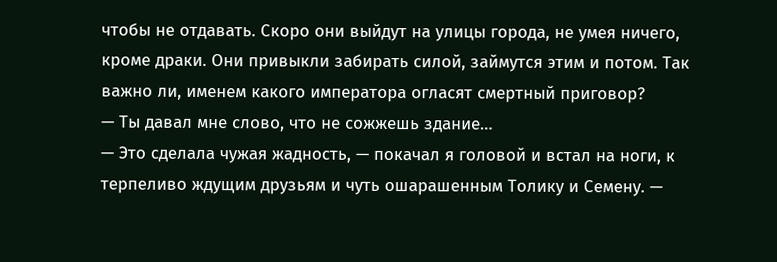чтобы не отдавать. Скоро они выйдут на улицы города, не умея ничего, кроме драки. Они привыкли забирать силой, займутся этим и потом. Так важно ли, именем какого императора огласят смертный приговор?
— Ты давал мне слово, что не сожжешь здание…
— Это сделала чужая жадность, — покачал я головой и встал на ноги, к терпеливо ждущим друзьям и чуть ошарашенным Толику и Семену. —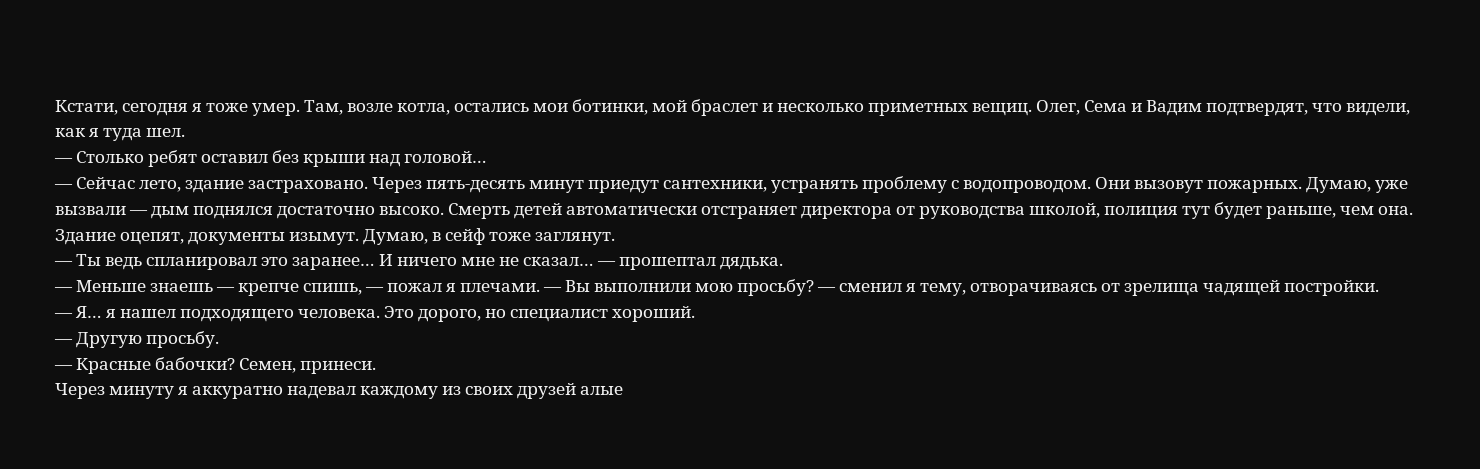Кстати, сегодня я тоже умер. Там, возле котла, остались мои ботинки, мой браслет и несколько приметных вещиц. Олег, Сема и Вадим подтвердят, что видели, как я туда шел.
— Столько ребят оставил без крыши над головой…
— Сейчас лето, здание застраховано. Через пять-десять минут приедут сантехники, устранять проблему с водопроводом. Они вызовут пожарных. Думаю, уже вызвали — дым поднялся достаточно высоко. Смерть детей автоматически отстраняет директора от руководства школой, полиция тут будет раньше, чем она. Здание оцепят, документы изымут. Думаю, в сейф тоже заглянут.
— Ты ведь спланировал это заранее… И ничего мне не сказал… — прошептал дядька.
— Меньше знаешь — крепче спишь, — пожал я плечами. — Вы выполнили мою просьбу? — сменил я тему, отворачиваясь от зрелища чадящей постройки.
— Я… я нашел подходящего человека. Это дорого, но специалист хороший.
— Другую просьбу.
— Красные бабочки? Семен, принеси.
Через минуту я аккуратно надевал каждому из своих друзей алые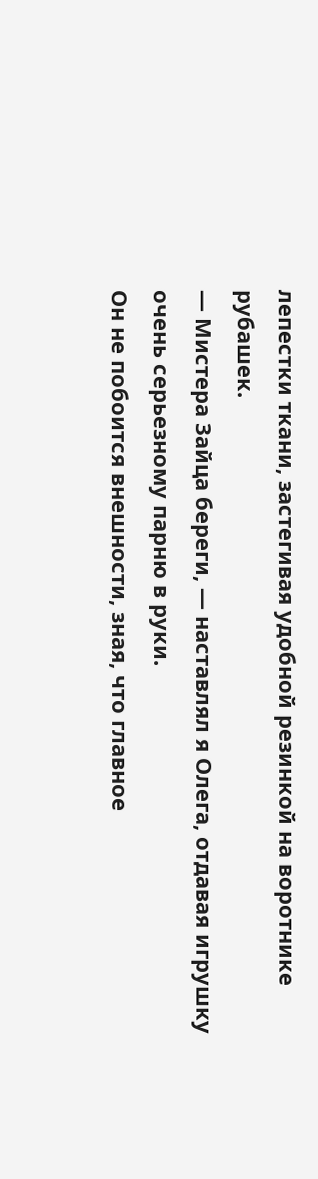лепестки ткани, застегивая удобной резинкой на воротнике рубашек.
— Мистера Зайца береги, — наставлял я Олега, отдавая игрушку очень серьезному парню в руки.
Он не побоится внешности, зная, что главное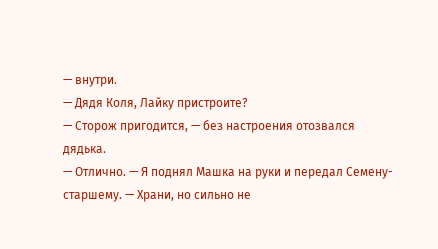— внутри.
— Дядя Коля, Лайку пристроите?
— Сторож пригодится, — без настроения отозвался дядька.
— Отлично. — Я поднял Машка на руки и передал Семену-старшему. — Храни, но сильно не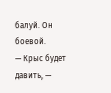балуй. Он боевой.
— Крыс будет давить, —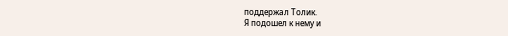поддержал Толик.
Я подошел к нему и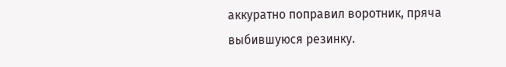аккуратно поправил воротник, пряча выбившуюся резинку.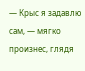— Крыс я задавлю сам, — мягко произнес, глядя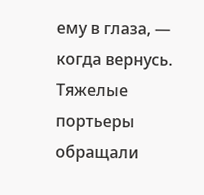ему в глаза, — когда вернусь.
Тяжелые портьеры обращали